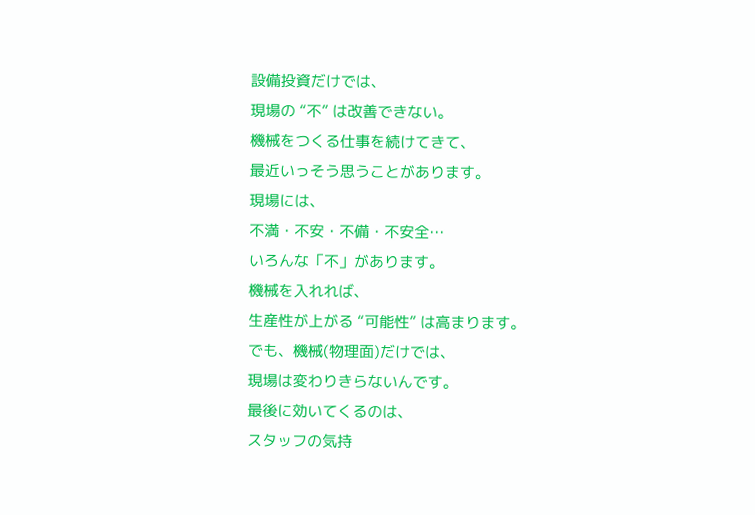設備投資だけでは、
現場の “不” は改善できない。
機械をつくる仕事を続けてきて、
最近いっそう思うことがあります。
現場には、
不満・不安・不備・不安全…
いろんな「不」があります。
機械を入れれば、
生産性が上がる “可能性” は高まります。
でも、機械(物理面)だけでは、
現場は変わりきらないんです。
最後に効いてくるのは、
スタッフの気持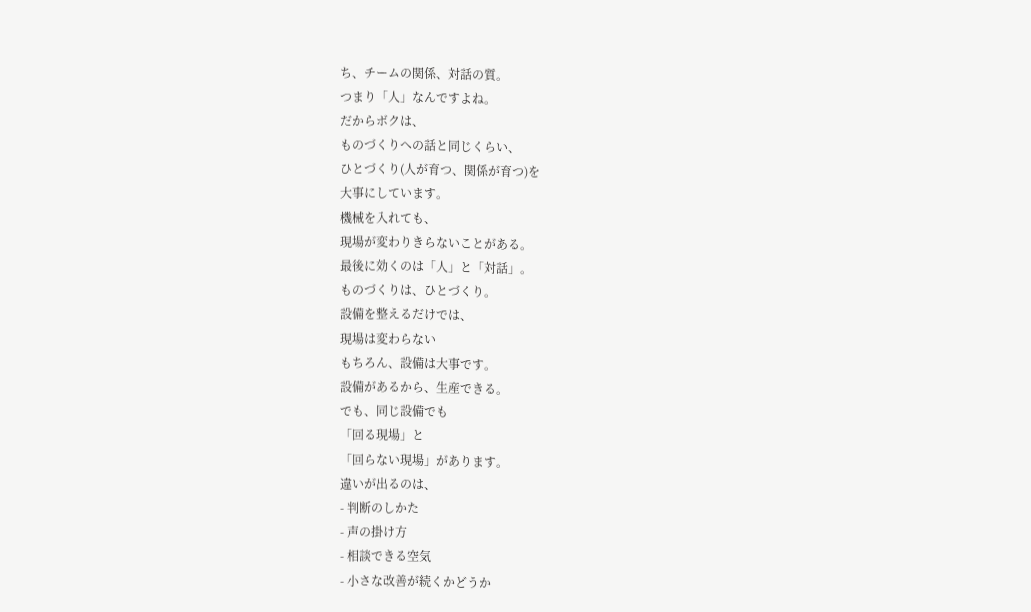ち、チームの関係、対話の質。
つまり「人」なんですよね。
だからボクは、
ものづくりへの話と同じくらい、
ひとづくり(人が育つ、関係が育つ)を
大事にしています。
機械を入れても、
現場が変わりきらないことがある。
最後に効くのは「人」と「対話」。
ものづくりは、ひとづくり。
設備を整えるだけでは、
現場は変わらない
もちろん、設備は大事です。
設備があるから、生産できる。
でも、同じ設備でも
「回る現場」と
「回らない現場」があります。
違いが出るのは、
- 判断のしかた
- 声の掛け方
- 相談できる空気
- 小さな改善が続くかどうか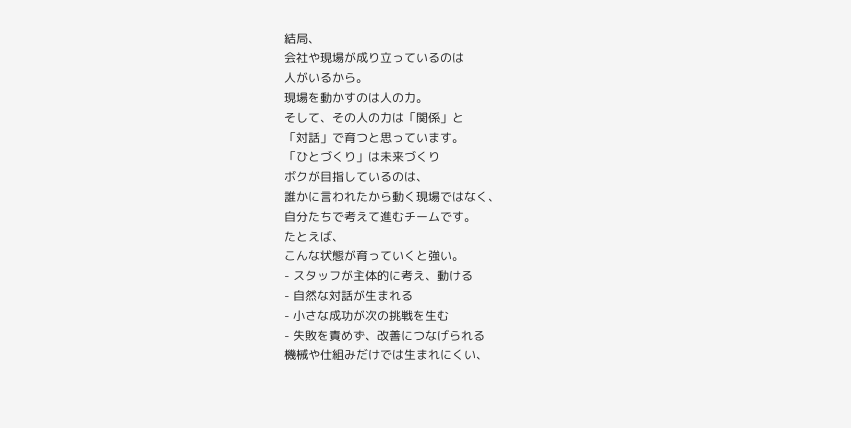結局、
会社や現場が成り立っているのは
人がいるから。
現場を動かすのは人の力。
そして、その人の力は「関係」と
「対話」で育つと思っています。
「ひとづくり」は未来づくり
ボクが目指しているのは、
誰かに言われたから動く現場ではなく、
自分たちで考えて進むチームです。
たとえば、
こんな状態が育っていくと強い。
- スタッフが主体的に考え、動ける
- 自然な対話が生まれる
- 小さな成功が次の挑戦を生む
- 失敗を責めず、改善につなげられる
機械や仕組みだけでは生まれにくい、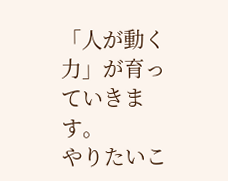「人が動く力」が育っていきます。
やりたいこ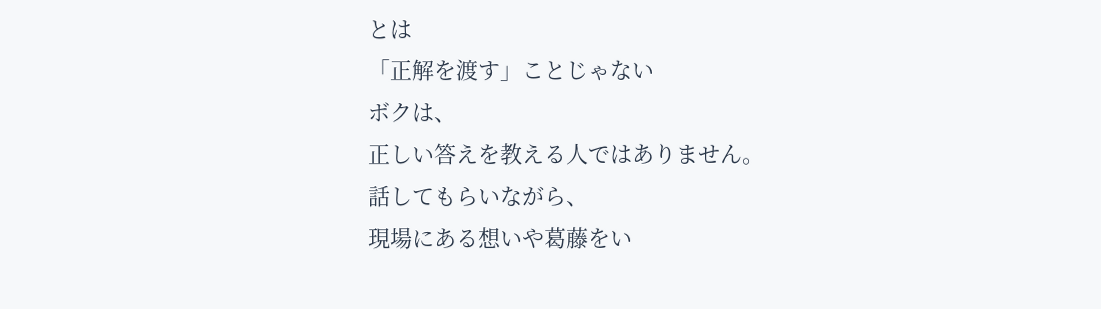とは
「正解を渡す」ことじゃない
ボクは、
正しい答えを教える人ではありません。
話してもらいながら、
現場にある想いや葛藤をい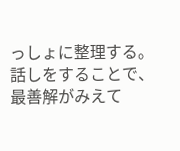っしょに整理する。
話しをすることで、
最善解がみえて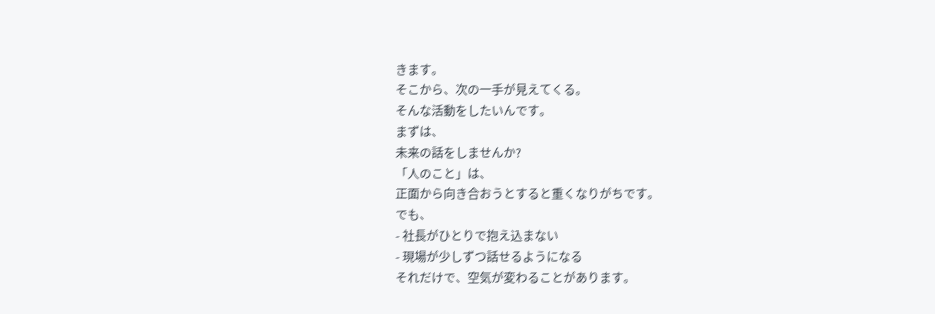きます。
そこから、次の一手が見えてくる。
そんな活動をしたいんです。
まずは、
未来の話をしませんか?
「人のこと」は、
正面から向き合おうとすると重くなりがちです。
でも、
- 社長がひとりで抱え込まない
- 現場が少しずつ話せるようになる
それだけで、空気が変わることがあります。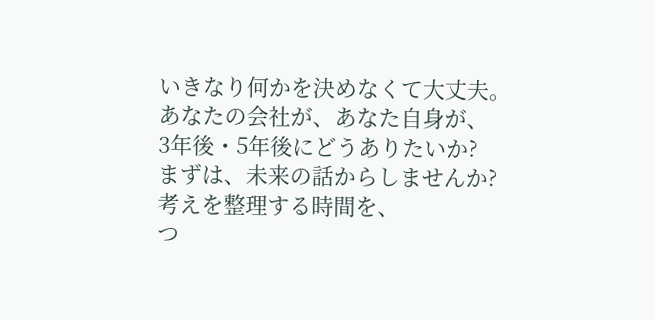いきなり何かを決めなくて大丈夫。
あなたの会社が、あなた自身が、
3年後・5年後にどうありたいか?
まずは、未来の話からしませんか?
考えを整理する時間を、
つ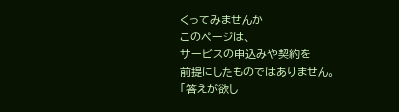くってみませんか
このページは、
サービスの申込みや契約を
前提にしたものではありません。
「答えが欲し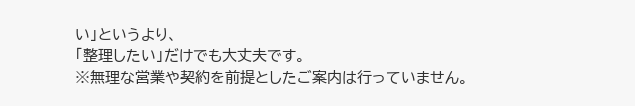い」というより、
「整理したい」だけでも大丈夫です。
※無理な営業や契約を前提としたご案内は行っていません。